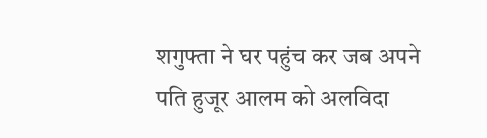शगुफ्ता ने घर पहुंच कर जब अपने पति हुजूर आलम को अलविदा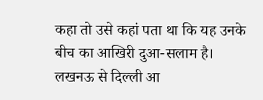कहा तो उसे कहां पता था कि यह उनके बीच का आखिरी दुआ-सलाम है। लखनऊ से दिल्ली आ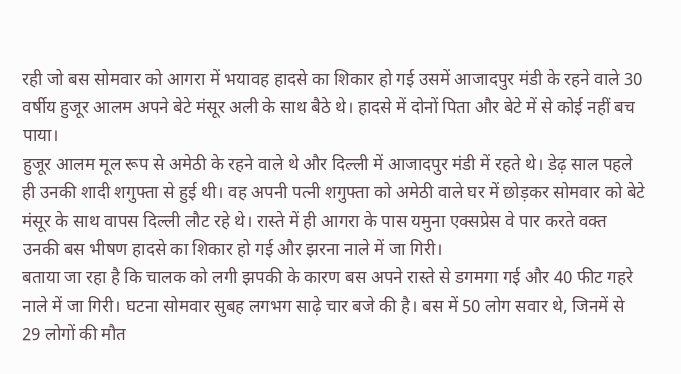रही जो बस सोमवार को आगरा में भयावह हादसे का शिकार हो गई उसमें आजादपुर मंडी के रहने वाले 30 वर्षीय हुजूर आलम अपने बेटे मंसूर अली के साथ बैठे थे। हादसे में दोनों पिता और बेटे में से कोई नहीं बच पाया।
हुजूर आलम मूल रूप से अमेठी के रहने वाले थे और दिल्ली में आजादपुर मंडी में रहते थे। डेढ़ साल पहले ही उनकी शादी शगुफ्ता से हुई थी। वह अपनी पत्नी शगुफ्ता को अमेठी वाले घर में छोड़कर सोमवार को बेटे मंसूर के साथ वापस दिल्ली लौट रहे थे। रास्ते में ही आगरा के पास यमुना एक्सप्रेस वे पार करते वक्त उनकी बस भीषण हादसे का शिकार हो गई और झरना नाले में जा गिरी।
बताया जा रहा है कि चालक को लगी झपकी के कारण बस अपने रास्ते से डगमगा गई और 40 फीट गहरे नाले में जा गिरी। घटना सोमवार सुबह लगभग साढ़े चार बजे की है। बस में 50 लोग सवार थे, जिनमें से 29 लोगों की मौत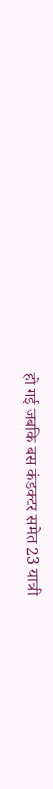हो गई जबकि बस कंडक्टर समेत 23 यात्री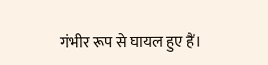गंभीर रूप से घायल हुए हैं।